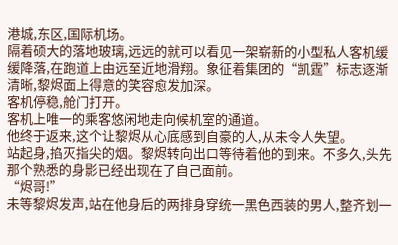港城,东区,国际机场。
隔着硕大的落地玻璃,远远的就可以看见一架崭新的小型私人客机缓缓降落,在跑道上由远至近地滑翔。象征着集团的“凯霆”标志逐渐清晰,黎烬面上得意的笑容愈发加深。
客机停稳,舱门打开。
客机上唯一的乘客悠闲地走向候机室的通道。
他终于返来,这个让黎烬从心底感到自豪的人,从未令人失望。
站起身,掐灭指尖的烟。黎烬转向出口等待着他的到来。不多久,头先那个熟悉的身影已经出现在了自己面前。
“烬哥!”
未等黎烬发声,站在他身后的两排身穿统一黑色西装的男人,整齐划一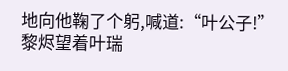地向他鞠了个躬,喊道:“叶公子!”
黎烬望着叶瑞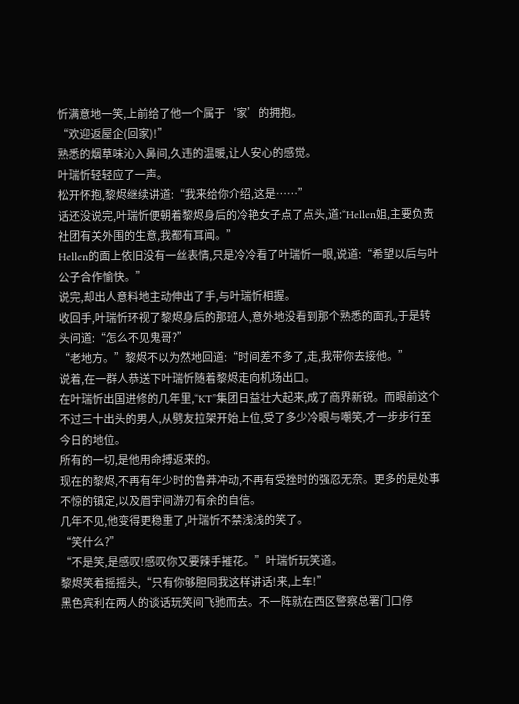忻满意地一笑,上前给了他一个属于‘家’的拥抱。
“欢迎返屋企(回家)!”
熟悉的烟草味沁入鼻间,久违的温暖,让人安心的感觉。
叶瑞忻轻轻应了一声。
松开怀抱,黎烬继续讲道:“我来给你介绍,这是……”
话还没说完,叶瑞忻便朝着黎烬身后的冷艳女子点了点头,道:“Hellen姐,主要负责社团有关外围的生意,我都有耳闻。”
Hellen的面上依旧没有一丝表情,只是冷冷看了叶瑞忻一眼,说道:“希望以后与叶公子合作愉快。”
说完,却出人意料地主动伸出了手,与叶瑞忻相握。
收回手,叶瑞忻环视了黎烬身后的那班人,意外地没看到那个熟悉的面孔,于是转头问道:“怎么不见鬼哥?”
“老地方。”黎烬不以为然地回道:“时间差不多了,走,我带你去接他。”
说着,在一群人恭送下叶瑞忻随着黎烬走向机场出口。
在叶瑞忻出国进修的几年里,“KT”集团日益壮大起来,成了商界新锐。而眼前这个不过三十出头的男人,从劈友拉架开始上位,受了多少冷眼与嘲笑,才一步步行至今日的地位。
所有的一切,是他用命搏返来的。
现在的黎烬,不再有年少时的鲁莽冲动,不再有受挫时的强忍无奈。更多的是处事不惊的镇定,以及眉宇间游刃有余的自信。
几年不见,他变得更稳重了,叶瑞忻不禁浅浅的笑了。
“笑什么?”
“不是笑,是感叹!感叹你又要辣手摧花。”叶瑞忻玩笑道。
黎烬笑着摇摇头,“只有你够胆同我这样讲话!来,上车!”
黑色宾利在两人的谈话玩笑间飞驰而去。不一阵就在西区警察总署门口停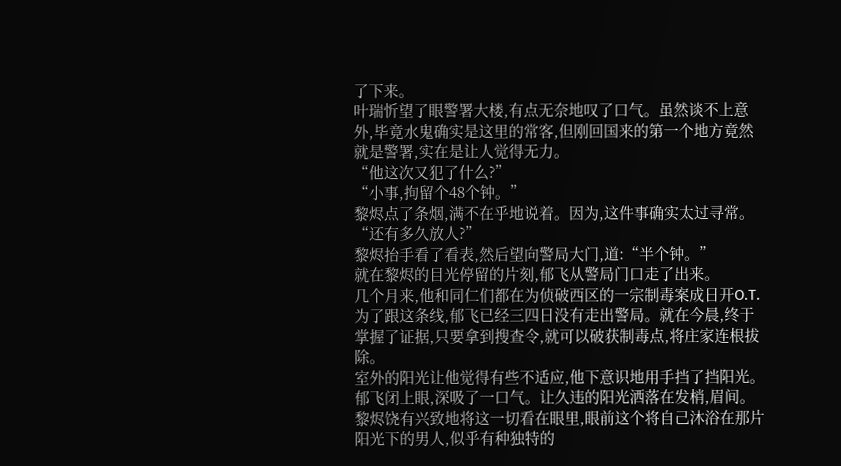了下来。
叶瑞忻望了眼警署大楼,有点无奈地叹了口气。虽然谈不上意外,毕竟水鬼确实是这里的常客,但刚回国来的第一个地方竟然就是警署,实在是让人觉得无力。
“他这次又犯了什么?”
“小事,拘留个48个钟。”
黎烬点了条烟,满不在乎地说着。因为,这件事确实太过寻常。
“还有多久放人?”
黎烬抬手看了看表,然后望向警局大门,道:“半个钟。”
就在黎烬的目光停留的片刻,郁飞从警局门口走了出来。
几个月来,他和同仁们都在为侦破西区的一宗制毒案成日开O.T.
为了跟这条线,郁飞已经三四日没有走出警局。就在今晨,终于掌握了证据,只要拿到搜查令,就可以破获制毒点,将庄家连根拔除。
室外的阳光让他觉得有些不适应,他下意识地用手挡了挡阳光。
郁飞闭上眼,深吸了一口气。让久违的阳光洒落在发梢,眉间。
黎烬饶有兴致地将这一切看在眼里,眼前这个将自己沐浴在那片阳光下的男人,似乎有种独特的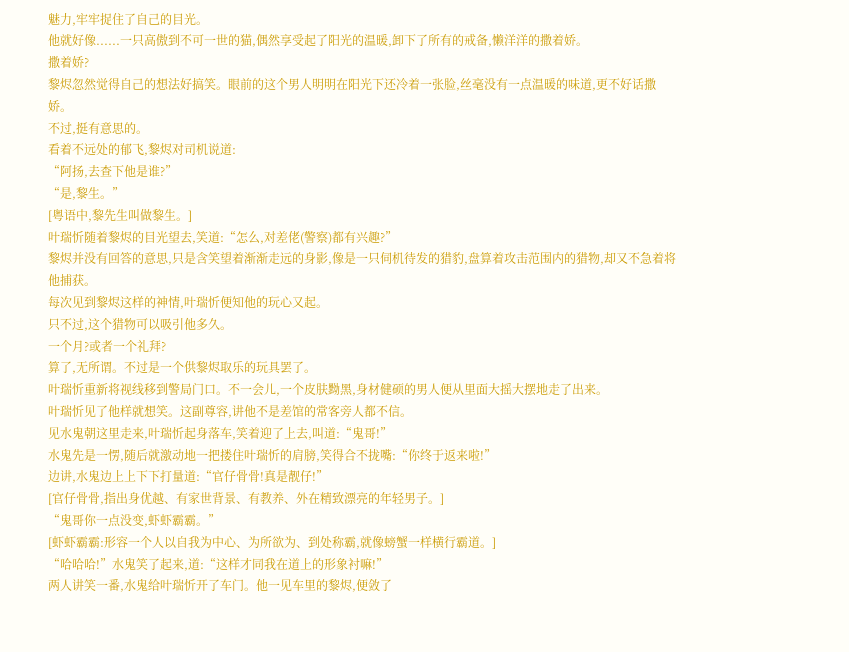魅力,牢牢捉住了自己的目光。
他就好像......一只高傲到不可一世的猫,偶然享受起了阳光的温暖,卸下了所有的戒备,懒洋洋的撒着娇。
撒着娇?
黎烬忽然觉得自己的想法好搞笑。眼前的这个男人明明在阳光下还冷着一张脸,丝毫没有一点温暖的味道,更不好话撒娇。
不过,挺有意思的。
看着不远处的郁飞,黎烬对司机说道:
“阿扬,去查下他是谁?”
“是,黎生。”
[粤语中,黎先生叫做黎生。]
叶瑞忻随着黎烬的目光望去,笑道:“怎么,对差佬(警察)都有兴趣?”
黎烬并没有回答的意思,只是含笑望着渐渐走远的身影,像是一只伺机待发的猎豹,盘算着攻击范围内的猎物,却又不急着将他捕获。
每次见到黎烬这样的神情,叶瑞忻便知他的玩心又起。
只不过,这个猎物可以吸引他多久。
一个月?或者一个礼拜?
算了,无所谓。不过是一个供黎烬取乐的玩具罢了。
叶瑞忻重新将视线移到警局门口。不一会儿,一个皮肤黝黑,身材健硕的男人便从里面大摇大摆地走了出来。
叶瑞忻见了他样就想笑。这副尊容,讲他不是差馆的常客旁人都不信。
见水鬼朝这里走来,叶瑞忻起身落车,笑着迎了上去,叫道:“鬼哥!”
水鬼先是一愣,随后就激动地一把搂住叶瑞忻的肩膀,笑得合不拢嘴:“你终于返来啦!”
边讲,水鬼边上上下下打量道:“官仔骨骨!真是靓仔!”
[官仔骨骨,指出身优越、有家世背景、有教养、外在精致漂亮的年轻男子。]
“鬼哥你一点没变,虾虾霸霸。”
[虾虾霸霸:形容一个人以自我为中心、为所欲为、到处称霸,就像螃蟹一样横行霸道。]
“哈哈哈!”水鬼笑了起来,道:“这样才同我在道上的形象衬嘛!”
两人讲笑一番,水鬼给叶瑞忻开了车门。他一见车里的黎烬,便敛了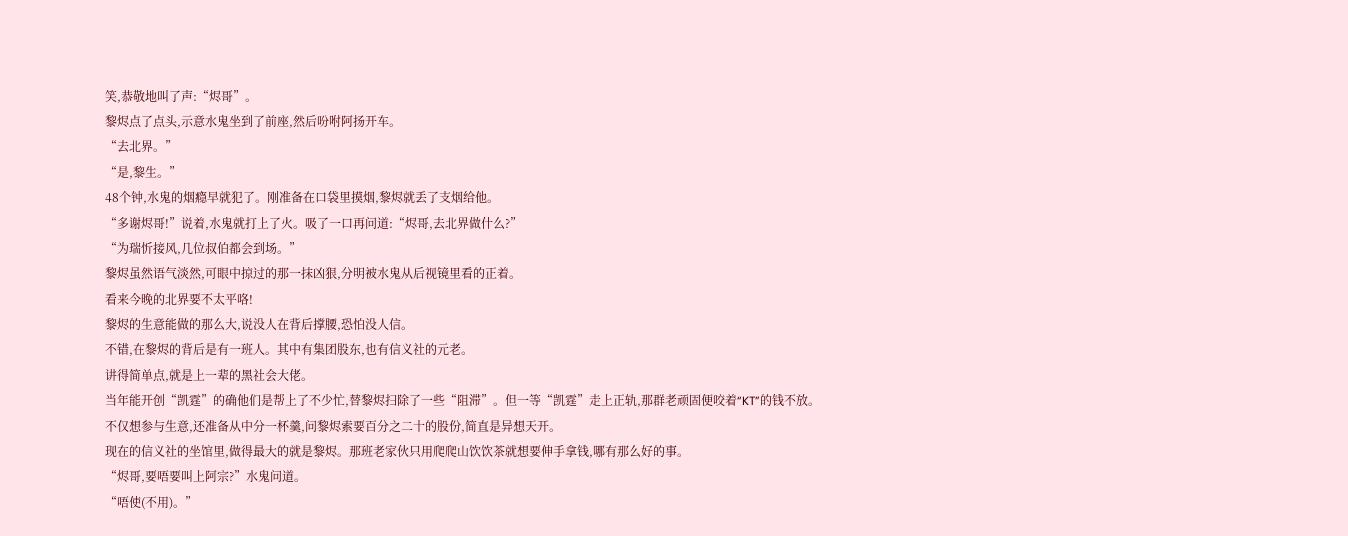笑,恭敬地叫了声:“烬哥”。
黎烬点了点头,示意水鬼坐到了前座,然后吩咐阿扬开车。
“去北界。”
“是,黎生。”
48个钟,水鬼的烟瘾早就犯了。刚准备在口袋里摸烟,黎烬就丢了支烟给他。
“多谢烬哥!”说着,水鬼就打上了火。吸了一口再问道:“烬哥,去北界做什么?”
“为瑞忻接风,几位叔伯都会到场。”
黎烬虽然语气淡然,可眼中掠过的那一抹凶狠,分明被水鬼从后视镜里看的正着。
看来今晚的北界要不太平咯!
黎烬的生意能做的那么大,说没人在背后撑腰,恐怕没人信。
不错,在黎烬的背后是有一班人。其中有集团股东,也有信义社的元老。
讲得简单点,就是上一辈的黑社会大佬。
当年能开创“凯霆”的确他们是帮上了不少忙,替黎烬扫除了一些“阻滞”。但一等“凯霆”走上正轨,那群老顽固便咬着“KT”的钱不放。
不仅想参与生意,还准备从中分一杯羹,问黎烬索要百分之二十的股份,简直是异想天开。
现在的信义社的坐馆里,做得最大的就是黎烬。那班老家伙只用爬爬山饮饮茶就想要伸手拿钱,哪有那么好的事。
“烬哥,要唔要叫上阿宗?”水鬼问道。
“唔使(不用)。”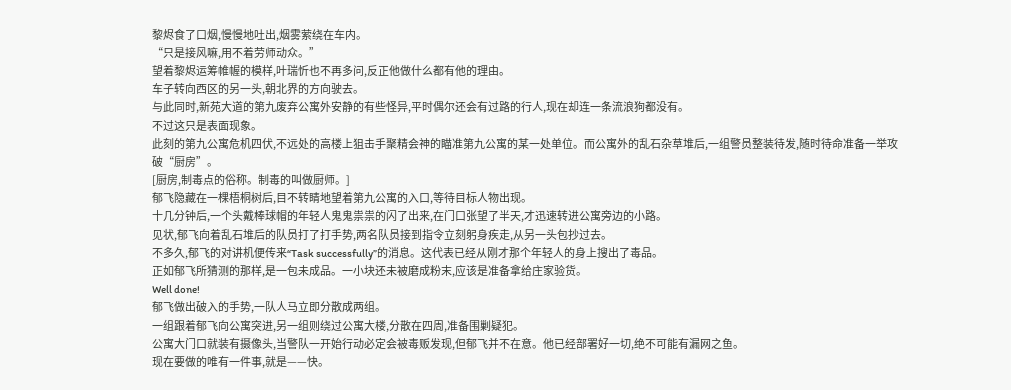黎烬食了口烟,慢慢地吐出,烟雾萦绕在车内。
“只是接风嘛,用不着劳师动众。”
望着黎烬运筹帷幄的模样,叶瑞忻也不再多问,反正他做什么都有他的理由。
车子转向西区的另一头,朝北界的方向驶去。
与此同时,新苑大道的第九废弃公寓外安静的有些怪异,平时偶尔还会有过路的行人,现在却连一条流浪狗都没有。
不过这只是表面现象。
此刻的第九公寓危机四伏,不远处的高楼上狙击手聚精会神的瞄准第九公寓的某一处单位。而公寓外的乱石杂草堆后,一组警员整装待发,随时待命准备一举攻破“厨房”。
[厨房,制毒点的俗称。制毒的叫做厨师。]
郁飞隐藏在一棵梧桐树后,目不转睛地望着第九公寓的入口,等待目标人物出现。
十几分钟后,一个头戴棒球帽的年轻人鬼鬼祟祟的闪了出来,在门口张望了半天,才迅速转进公寓旁边的小路。
见状,郁飞向着乱石堆后的队员打了打手势,两名队员接到指令立刻躬身疾走,从另一头包抄过去。
不多久,郁飞的对讲机便传来“Task successfully”的消息。这代表已经从刚才那个年轻人的身上搜出了毒品。
正如郁飞所猜测的那样,是一包未成品。一小块还未被磨成粉末,应该是准备拿给庄家验货。
Well done!
郁飞做出破入的手势,一队人马立即分散成两组。
一组跟着郁飞向公寓突进,另一组则绕过公寓大楼,分散在四周,准备围剿疑犯。
公寓大门口就装有摄像头,当警队一开始行动必定会被毒贩发现,但郁飞并不在意。他已经部署好一切,绝不可能有漏网之鱼。
现在要做的唯有一件事,就是——快。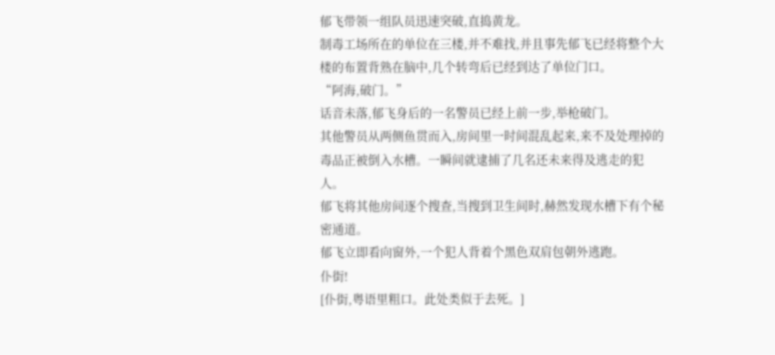郁飞带领一组队员迅速突破,直捣黄龙。
制毒工场所在的单位在三楼,并不难找,并且事先郁飞已经将整个大楼的布置背熟在脑中,几个转弯后已经到达了单位门口。
“阿海,破门。”
话音未落,郁飞身后的一名警员已经上前一步,举枪破门。
其他警员从两侧鱼贯而入,房间里一时间混乱起来,来不及处理掉的毒品正被倒入水槽。一瞬间就逮捕了几名还未来得及逃走的犯人。
郁飞将其他房间逐个搜查,当搜到卫生间时,赫然发现水槽下有个秘密通道。
郁飞立即看向窗外,一个犯人背着个黑色双肩包朝外逃跑。
仆街!
[仆街,粤语里粗口。此处类似于去死。]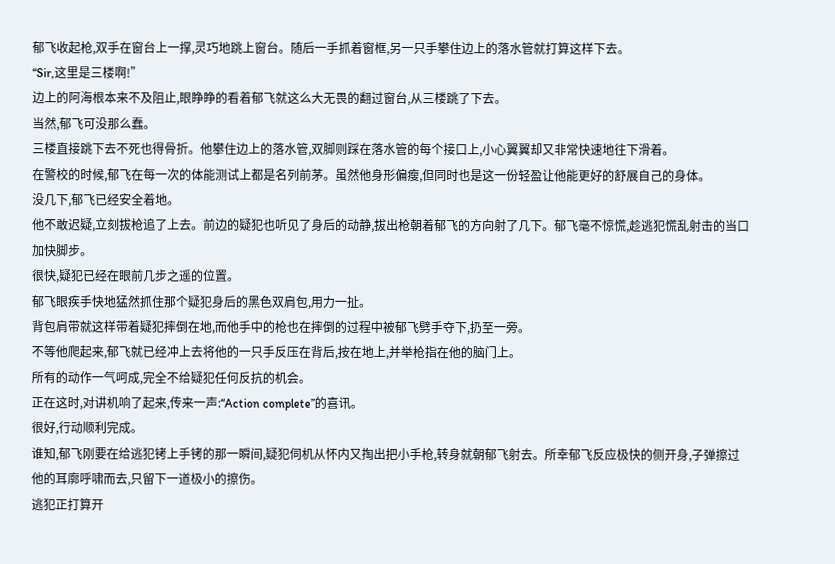郁飞收起枪,双手在窗台上一撑,灵巧地跳上窗台。随后一手抓着窗框,另一只手攀住边上的落水管就打算这样下去。
“Sir,这里是三楼啊!”
边上的阿海根本来不及阻止,眼睁睁的看着郁飞就这么大无畏的翻过窗台,从三楼跳了下去。
当然,郁飞可没那么蠢。
三楼直接跳下去不死也得骨折。他攀住边上的落水管,双脚则踩在落水管的每个接口上,小心翼翼却又非常快速地往下滑着。
在警校的时候,郁飞在每一次的体能测试上都是名列前茅。虽然他身形偏瘦,但同时也是这一份轻盈让他能更好的舒展自己的身体。
没几下,郁飞已经安全着地。
他不敢迟疑,立刻拔枪追了上去。前边的疑犯也听见了身后的动静,拔出枪朝着郁飞的方向射了几下。郁飞毫不惊慌,趁逃犯慌乱射击的当口加快脚步。
很快,疑犯已经在眼前几步之遥的位置。
郁飞眼疾手快地猛然抓住那个疑犯身后的黑色双肩包,用力一扯。
背包肩带就这样带着疑犯摔倒在地,而他手中的枪也在摔倒的过程中被郁飞劈手夺下,扔至一旁。
不等他爬起来,郁飞就已经冲上去将他的一只手反压在背后,按在地上,并举枪指在他的脑门上。
所有的动作一气呵成,完全不给疑犯任何反抗的机会。
正在这时,对讲机响了起来,传来一声:“Action complete”的喜讯。
很好,行动顺利完成。
谁知,郁飞刚要在给逃犯铐上手铐的那一瞬间,疑犯伺机从怀内又掏出把小手枪,转身就朝郁飞射去。所幸郁飞反应极快的侧开身,子弹擦过他的耳廓呼啸而去,只留下一道极小的擦伤。
逃犯正打算开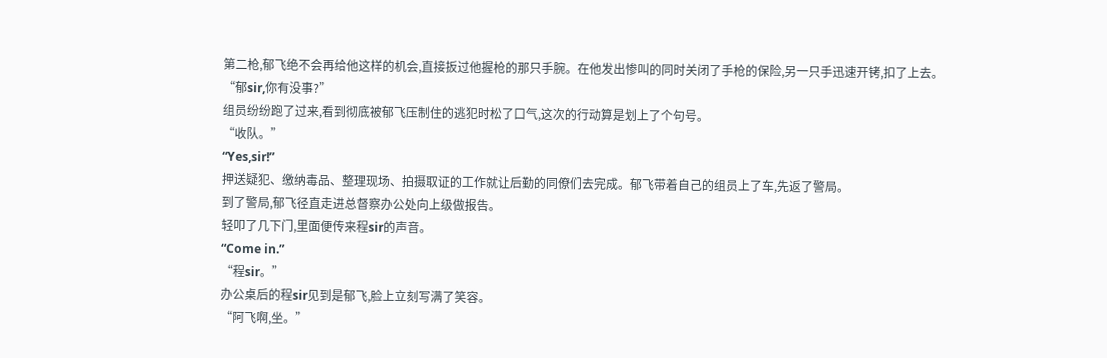第二枪,郁飞绝不会再给他这样的机会,直接扳过他握枪的那只手腕。在他发出惨叫的同时关闭了手枪的保险,另一只手迅速开铐,扣了上去。
“郁sir,你有没事?”
组员纷纷跑了过来,看到彻底被郁飞压制住的逃犯时松了口气,这次的行动算是划上了个句号。
“收队。”
“Yes,sir!”
押送疑犯、缴纳毒品、整理现场、拍摄取证的工作就让后勤的同僚们去完成。郁飞带着自己的组员上了车,先返了警局。
到了警局,郁飞径直走进总督察办公处向上级做报告。
轻叩了几下门,里面便传来程sir的声音。
“Come in.”
“程sir。”
办公桌后的程sir见到是郁飞,脸上立刻写满了笑容。
“阿飞啊,坐。”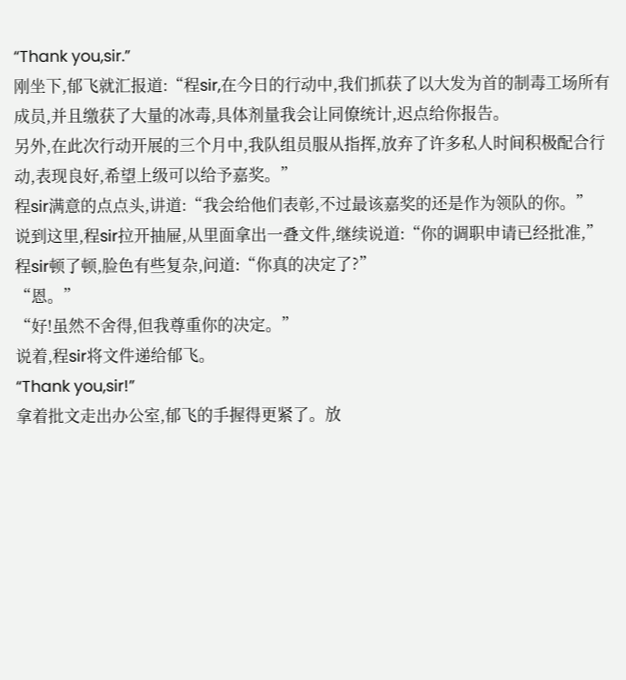“Thank you,sir.”
刚坐下,郁飞就汇报道:“程sir,在今日的行动中,我们抓获了以大发为首的制毒工场所有成员,并且缴获了大量的冰毒,具体剂量我会让同僚统计,迟点给你报告。
另外,在此次行动开展的三个月中,我队组员服从指挥,放弃了许多私人时间积极配合行动,表现良好,希望上级可以给予嘉奖。”
程sir满意的点点头,讲道:“我会给他们表彰,不过最该嘉奖的还是作为领队的你。”
说到这里,程sir拉开抽屉,从里面拿出一叠文件,继续说道:“你的调职申请已经批准,”程sir顿了顿,脸色有些复杂,问道:“你真的决定了?”
“恩。”
“好!虽然不舍得,但我尊重你的决定。”
说着,程sir将文件递给郁飞。
“Thank you,sir!”
拿着批文走出办公室,郁飞的手握得更紧了。放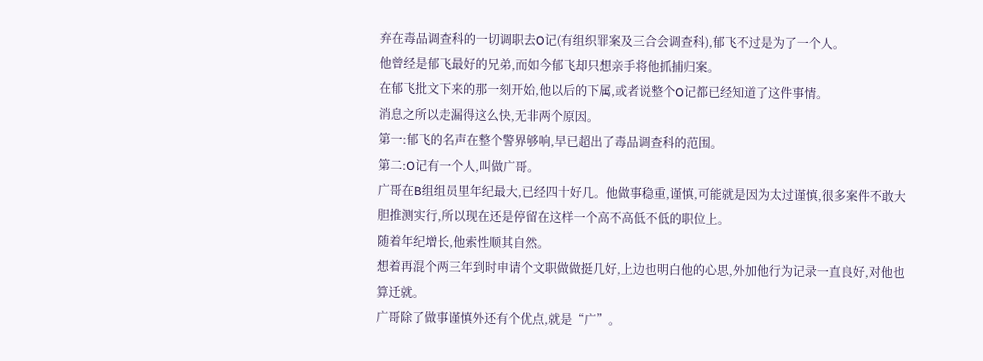弃在毒品调查科的一切调职去O记(有组织罪案及三合会调查科),郁飞不过是为了一个人。
他曾经是郁飞最好的兄弟,而如今郁飞却只想亲手将他抓捕归案。
在郁飞批文下来的那一刻开始,他以后的下属,或者说整个O记都已经知道了这件事情。
消息之所以走漏得这么快,无非两个原因。
第一:郁飞的名声在整个警界够响,早已超出了毒品调查科的范围。
第二:O记有一个人,叫做广哥。
广哥在B组组员里年纪最大,已经四十好几。他做事稳重,谨慎,可能就是因为太过谨慎,很多案件不敢大胆推测实行,所以现在还是停留在这样一个高不高低不低的职位上。
随着年纪增长,他索性顺其自然。
想着再混个两三年到时申请个文职做做挺几好,上边也明白他的心思,外加他行为记录一直良好,对他也算迁就。
广哥除了做事谨慎外还有个优点,就是“广”。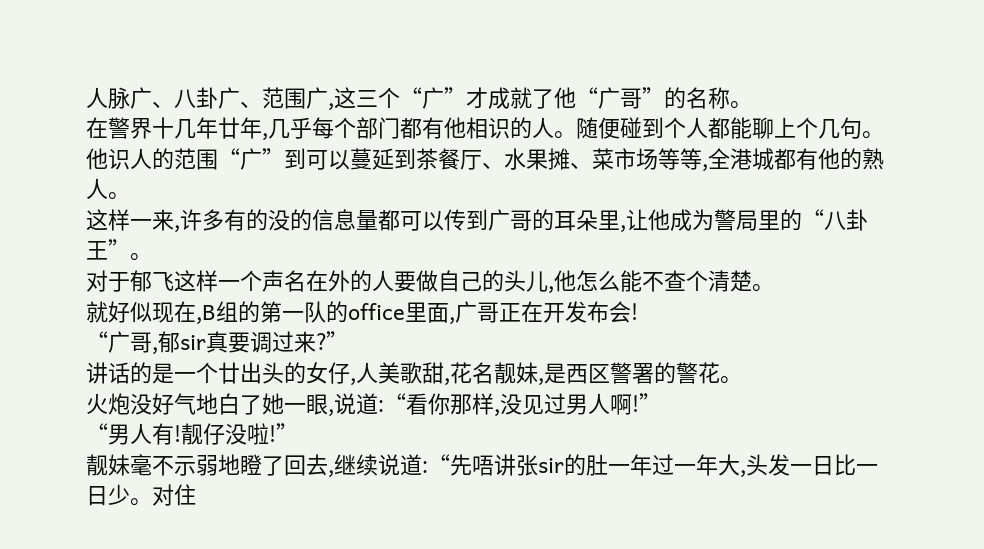人脉广、八卦广、范围广,这三个“广”才成就了他“广哥”的名称。
在警界十几年廿年,几乎每个部门都有他相识的人。随便碰到个人都能聊上个几句。他识人的范围“广”到可以蔓延到茶餐厅、水果摊、菜市场等等,全港城都有他的熟人。
这样一来,许多有的没的信息量都可以传到广哥的耳朵里,让他成为警局里的“八卦王”。
对于郁飞这样一个声名在外的人要做自己的头儿,他怎么能不查个清楚。
就好似现在,B组的第一队的office里面,广哥正在开发布会!
“广哥,郁sir真要调过来?”
讲话的是一个廿出头的女仔,人美歌甜,花名靓妹,是西区警署的警花。
火炮没好气地白了她一眼,说道:“看你那样,没见过男人啊!”
“男人有!靓仔没啦!”
靓妹毫不示弱地瞪了回去,继续说道:“先唔讲张sir的肚一年过一年大,头发一日比一日少。对住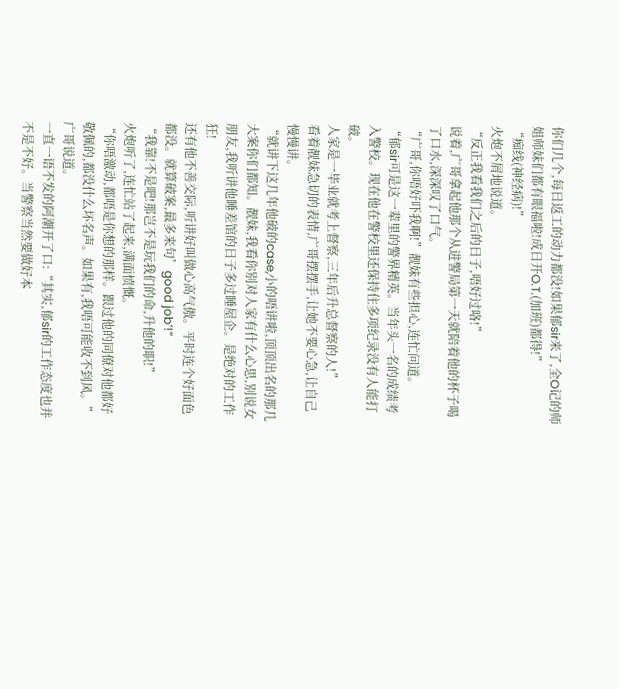你们几个,每日返工的动力都没!如果郁sir来了,全O记的师姐师妹们都有眼福啦!成日开O.T.(加班)都得!”
“痴线(神经病)!”
火炮不屑地说道。
“反正我看我们之后的日子,唔好过咯!”
说着,广哥拿起他那个从进警局第一天就陪着他的杯子喝了口水,深深叹了口气。
“广哥,你唔好吓我啊!”靓妹有些担心,连忙问道。
“郁sir可是这一辈里的警界精英。当年头一名的成绩考入警校。现在他在警校里还保持住多项纪录没有人能打破。
人家是一毕业就考上督察,三年后升总督察的人!”
看着靓妹急切的表情,广哥摆摆手,让她不要心急,让自己慢慢讲。
“就讲下这几年他破的case,小的唔讲啦,顶顶出名的那几大案你们都知。靓妹,我看你别对人家有什么心思,别说女朋友,我听讲他睡差馆的日子多过睡屋企。是绝对的工作狂!
还有他不善交际,听讲好叫做心高气傲。平时连个好面色都没。就算破案,最多来句’good job’!”
“我靠!不是吧!那岂不是玩我们的命,升他的职!”
火炮听了,连忙站了起来,满面愤慨。
“你唔激动,都唔是你想的那样。跟过他的同僚对他都好敬佩的,都没什么坏名声。如果有,我唔可能收不到风。”
广哥说道。
一直一语不发的阿潮开了口:“其实,郁sir的工作态度也并不是不好。当警察当然要做好本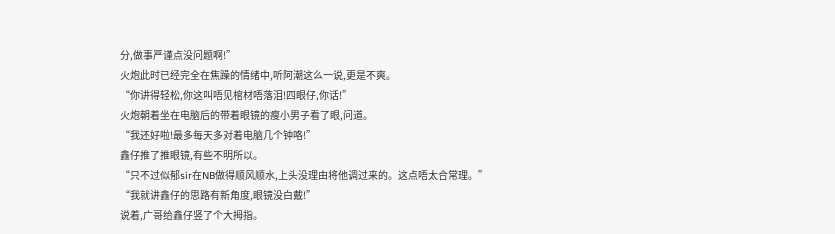分,做事严谨点没问题啊!”
火炮此时已经完全在焦躁的情绪中,听阿潮这么一说,更是不爽。
“你讲得轻松,你这叫唔见棺材唔落泪!四眼仔,你话!”
火炮朝着坐在电脑后的带着眼镜的瘦小男子看了眼,问道。
“我还好啦!最多每天多对着电脑几个钟咯!”
鑫仔推了推眼镜,有些不明所以。
“只不过似郁sir在NB做得顺风顺水,上头没理由将他调过来的。这点唔太合常理。”
“我就讲鑫仔的思路有新角度,眼镜没白戴!”
说着,广哥给鑫仔竖了个大拇指。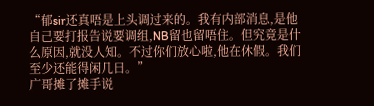“郁sir还真唔是上头调过来的。我有内部消息,是他自己要打报告说要调组,NB留也留唔住。但究竟是什么原因,就没人知。不过你们放心啦,他在休假。我们至少还能得闲几日。”
广哥摊了摊手说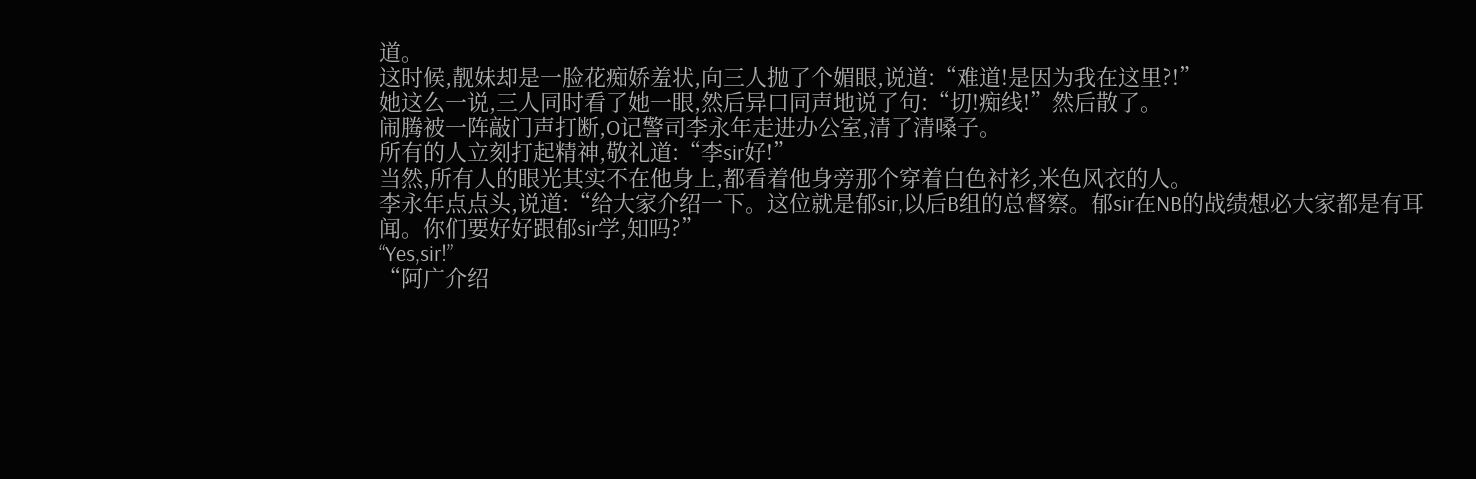道。
这时候,靓妹却是一脸花痴娇羞状,向三人抛了个媚眼,说道:“难道!是因为我在这里?!”
她这么一说,三人同时看了她一眼,然后异口同声地说了句:“切!痴线!”然后散了。
闹腾被一阵敲门声打断,O记警司李永年走进办公室,清了清嗓子。
所有的人立刻打起精神,敬礼道:“李sir好!”
当然,所有人的眼光其实不在他身上,都看着他身旁那个穿着白色衬衫,米色风衣的人。
李永年点点头,说道:“给大家介绍一下。这位就是郁sir,以后B组的总督察。郁sir在NB的战绩想必大家都是有耳闻。你们要好好跟郁sir学,知吗?”
“Yes,sir!”
“阿广介绍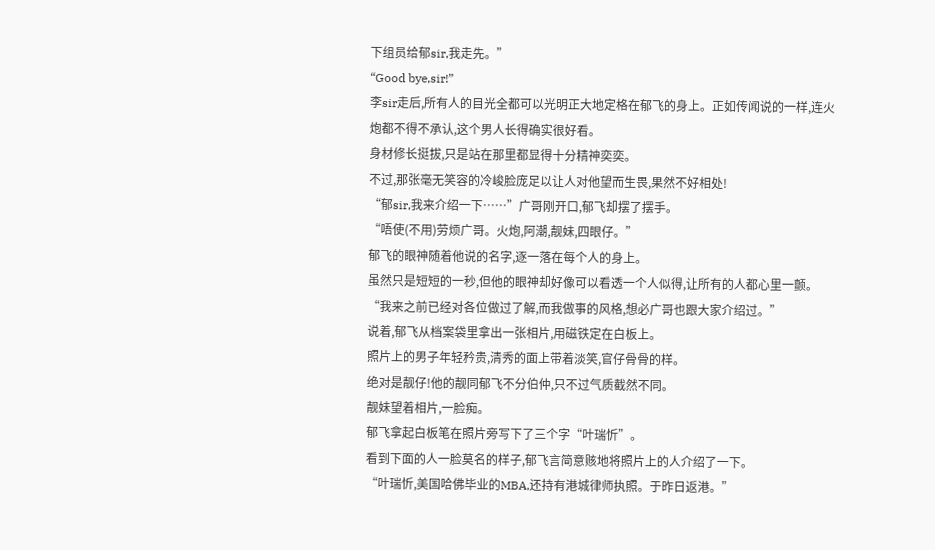下组员给郁sir,我走先。”
“Good bye,sir!”
李sir走后,所有人的目光全都可以光明正大地定格在郁飞的身上。正如传闻说的一样,连火炮都不得不承认,这个男人长得确实很好看。
身材修长挺拔,只是站在那里都显得十分精神奕奕。
不过,那张毫无笑容的冷峻脸庞足以让人对他望而生畏,果然不好相处!
“郁sir,我来介绍一下……”广哥刚开口,郁飞却摆了摆手。
“唔使(不用)劳烦广哥。火炮,阿潮,靓妹,四眼仔。”
郁飞的眼神随着他说的名字,逐一落在每个人的身上。
虽然只是短短的一秒,但他的眼神却好像可以看透一个人似得,让所有的人都心里一颤。
“我来之前已经对各位做过了解,而我做事的风格,想必广哥也跟大家介绍过。”
说着,郁飞从档案袋里拿出一张相片,用磁铁定在白板上。
照片上的男子年轻矜贵,清秀的面上带着淡笑,官仔骨骨的样。
绝对是靓仔!他的靓同郁飞不分伯仲,只不过气质截然不同。
靓妹望着相片,一脸痴。
郁飞拿起白板笔在照片旁写下了三个字“叶瑞忻”。
看到下面的人一脸莫名的样子,郁飞言简意赅地将照片上的人介绍了一下。
“叶瑞忻,美国哈佛毕业的MBA,还持有港城律师执照。于昨日返港。”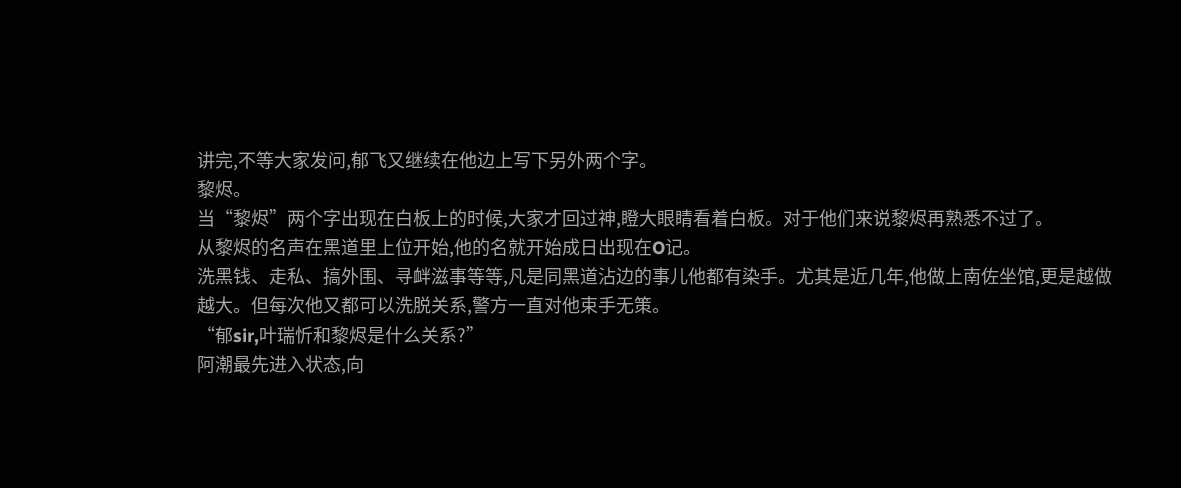讲完,不等大家发问,郁飞又继续在他边上写下另外两个字。
黎烬。
当“黎烬”两个字出现在白板上的时候,大家才回过神,瞪大眼睛看着白板。对于他们来说黎烬再熟悉不过了。
从黎烬的名声在黑道里上位开始,他的名就开始成日出现在O记。
洗黑钱、走私、搞外围、寻衅滋事等等,凡是同黑道沾边的事儿他都有染手。尤其是近几年,他做上南佐坐馆,更是越做越大。但每次他又都可以洗脱关系,警方一直对他束手无策。
“郁sir,叶瑞忻和黎烬是什么关系?”
阿潮最先进入状态,向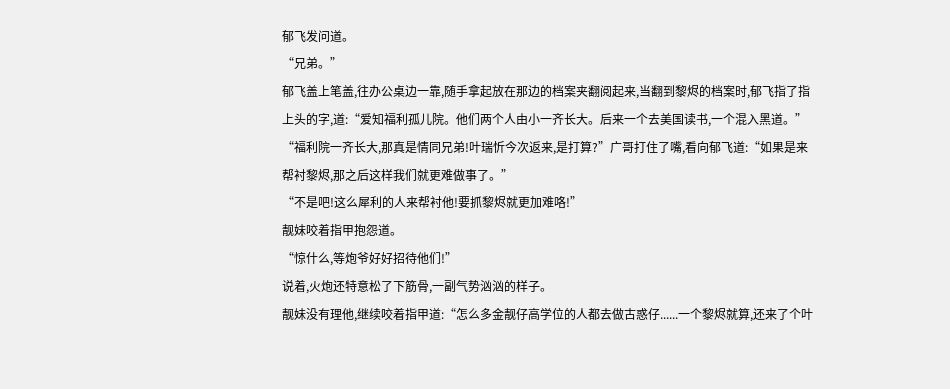郁飞发问道。
“兄弟。”
郁飞盖上笔盖,往办公桌边一靠,随手拿起放在那边的档案夹翻阅起来,当翻到黎烬的档案时,郁飞指了指上头的字,道:“爱知福利孤儿院。他们两个人由小一齐长大。后来一个去美国读书,一个混入黑道。”
“福利院一齐长大,那真是情同兄弟!叶瑞忻今次返来,是打算?”广哥打住了嘴,看向郁飞道:“如果是来帮衬黎烬,那之后这样我们就更难做事了。”
“不是吧!这么犀利的人来帮衬他!要抓黎烬就更加难咯!”
靓妹咬着指甲抱怨道。
“惊什么,等炮爷好好招待他们!”
说着,火炮还特意松了下筋骨,一副气势汹汹的样子。
靓妹没有理他,继续咬着指甲道:“怎么多金靓仔高学位的人都去做古惑仔......一个黎烬就算,还来了个叶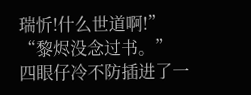瑞忻!什么世道啊!”
“黎烬没念过书。”
四眼仔冷不防插进了一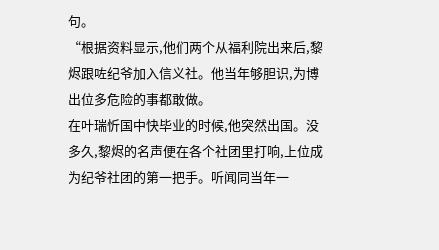句。
“根据资料显示,他们两个从福利院出来后,黎烬跟咗纪爷加入信义社。他当年够胆识,为博出位多危险的事都敢做。
在叶瑞忻国中快毕业的时候,他突然出国。没多久,黎烬的名声便在各个社团里打响,上位成为纪爷社团的第一把手。听闻同当年一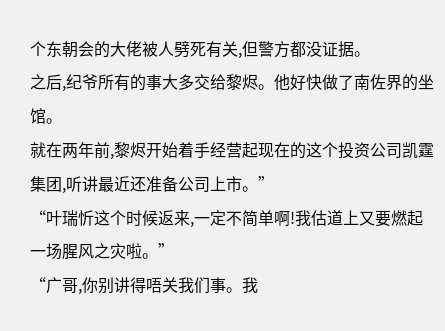个东朝会的大佬被人劈死有关,但警方都没证据。
之后,纪爷所有的事大多交给黎烬。他好快做了南佐界的坐馆。
就在两年前,黎烬开始着手经营起现在的这个投资公司凯霆集团,听讲最近还准备公司上市。”
“叶瑞忻这个时候返来,一定不简单啊!我估道上又要燃起一场腥风之灾啦。”
“广哥,你别讲得唔关我们事。我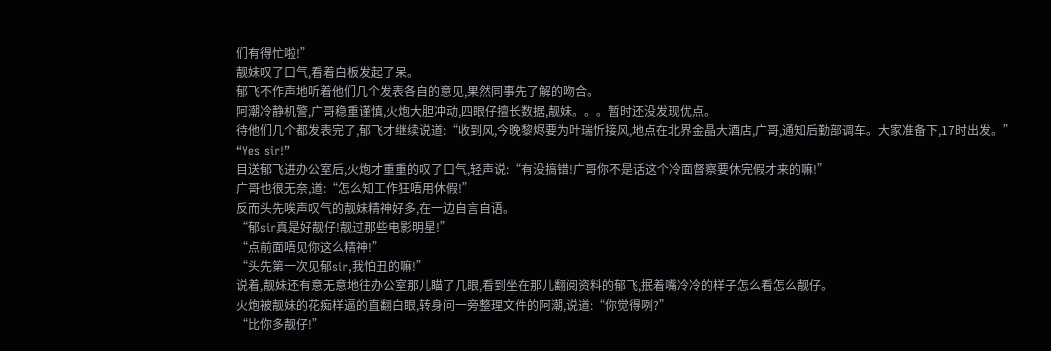们有得忙啦!”
靓妹叹了口气,看着白板发起了呆。
郁飞不作声地听着他们几个发表各自的意见,果然同事先了解的吻合。
阿潮冷静机警,广哥稳重谨慎,火炮大胆冲动,四眼仔擅长数据,靓妹。。。暂时还没发现优点。
待他们几个都发表完了,郁飞才继续说道:“收到风,今晚黎烬要为叶瑞忻接风,地点在北界金晶大酒店,广哥,通知后勤部调车。大家准备下,17时出发。”
“Yes sir!”
目送郁飞进办公室后,火炮才重重的叹了口气,轻声说:“有没搞错!广哥你不是话这个冷面督察要休完假才来的嘛!”
广哥也很无奈,道:“怎么知工作狂唔用休假!”
反而头先唉声叹气的靓妹精神好多,在一边自言自语。
“郁sir真是好靓仔!靓过那些电影明星!”
“点前面唔见你这么精神!”
“头先第一次见郁sir,我怕丑的嘛!”
说着,靓妹还有意无意地往办公室那儿瞄了几眼,看到坐在那儿翻阅资料的郁飞,抿着嘴冷冷的样子怎么看怎么靓仔。
火炮被靓妹的花痴样逼的直翻白眼,转身问一旁整理文件的阿潮,说道:“你觉得咧?”
“比你多靓仔!”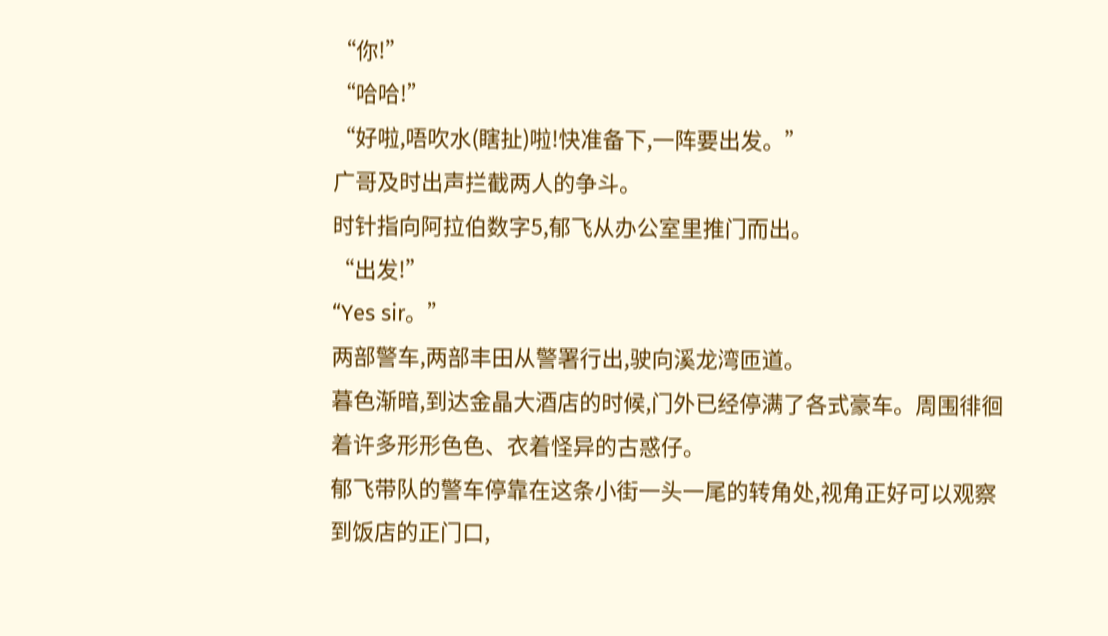“你!”
“哈哈!”
“好啦,唔吹水(瞎扯)啦!快准备下,一阵要出发。”
广哥及时出声拦截两人的争斗。
时针指向阿拉伯数字5,郁飞从办公室里推门而出。
“出发!”
“Yes sir。”
两部警车,两部丰田从警署行出,驶向溪龙湾匝道。
暮色渐暗,到达金晶大酒店的时候,门外已经停满了各式豪车。周围徘徊着许多形形色色、衣着怪异的古惑仔。
郁飞带队的警车停靠在这条小街一头一尾的转角处,视角正好可以观察到饭店的正门口,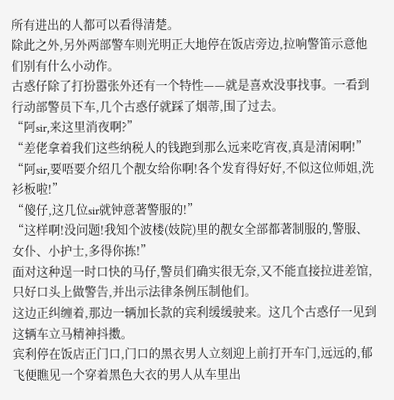所有进出的人都可以看得清楚。
除此之外,另外两部警车则光明正大地停在饭店旁边,拉响警笛示意他们别有什么小动作。
古惑仔除了打扮嚣张外还有一个特性——就是喜欢没事找事。一看到行动部警员下车,几个古惑仔就踩了烟蒂,围了过去。
“阿sir,来这里消夜啊?”
“差佬拿着我们这些纳税人的钱跑到那么远来吃宵夜,真是清闲啊!”
“阿sir,要唔要介绍几个靓女给你啊!各个发育得好好,不似这位师姐,洗衫板啦!”
“傻仔,这几位sir就钟意著警服的!”
“这样啊!没问题!我知个波楼(妓院)里的靓女全部都著制服的,警服、女仆、小护士,多得你拣!”
面对这种逞一时口快的马仔,警员们确实很无奈,又不能直接拉进差馆,只好口头上做警告,并出示法律条例压制他们。
这边正纠缠着,那边一辆加长款的宾利缓缓驶来。这几个古惑仔一见到这辆车立马精神抖擞。
宾利停在饭店正门口,门口的黑衣男人立刻迎上前打开车门,远远的,郁飞便瞧见一个穿着黑色大衣的男人从车里出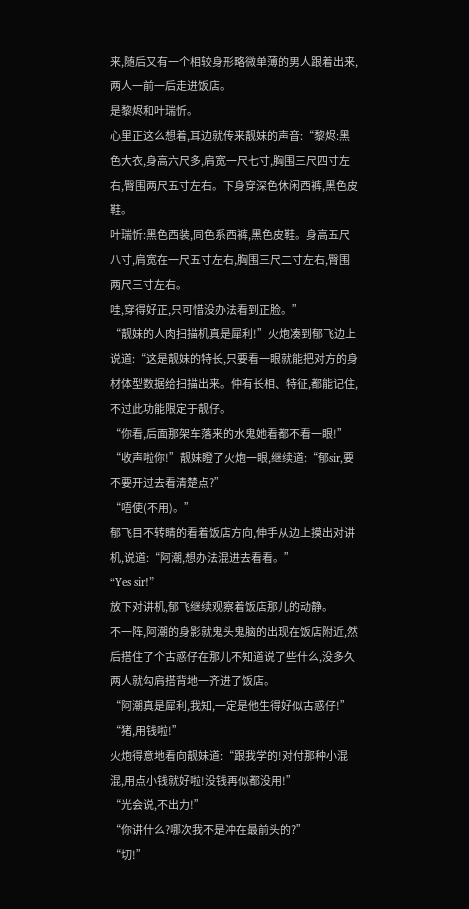来,随后又有一个相较身形略微单薄的男人跟着出来,两人一前一后走进饭店。
是黎烬和叶瑞忻。
心里正这么想着,耳边就传来靓妹的声音:“黎烬:黑色大衣,身高六尺多,肩宽一尺七寸,胸围三尺四寸左右,臀围两尺五寸左右。下身穿深色休闲西裤,黑色皮鞋。
叶瑞忻:黑色西装,同色系西裤,黑色皮鞋。身高五尺八寸,肩宽在一尺五寸左右,胸围三尺二寸左右,臀围两尺三寸左右。
哇,穿得好正,只可惜没办法看到正脸。”
“靓妹的人肉扫描机真是犀利!”火炮凑到郁飞边上说道:“这是靓妹的特长,只要看一眼就能把对方的身材体型数据给扫描出来。仲有长相、特征,都能记住,不过此功能限定于靓仔。
“你看,后面那架车落来的水鬼她看都不看一眼!”
“收声啦你!”靓妹瞪了火炮一眼,继续道:“郁sir,要不要开过去看清楚点?”
“唔使(不用)。”
郁飞目不转睛的看着饭店方向,伸手从边上摸出对讲机,说道:“阿潮,想办法混进去看看。”
“Yes sir!”
放下对讲机,郁飞继续观察着饭店那儿的动静。
不一阵,阿潮的身影就鬼头鬼脑的出现在饭店附近,然后搭住了个古惑仔在那儿不知道说了些什么,没多久两人就勾肩搭背地一齐进了饭店。
“阿潮真是犀利,我知,一定是他生得好似古惑仔!”
“猪,用钱啦!”
火炮得意地看向靓妹道:“跟我学的!对付那种小混混,用点小钱就好啦!没钱再似都没用!”
“光会说,不出力!”
“你讲什么?哪次我不是冲在最前头的?”
“切!”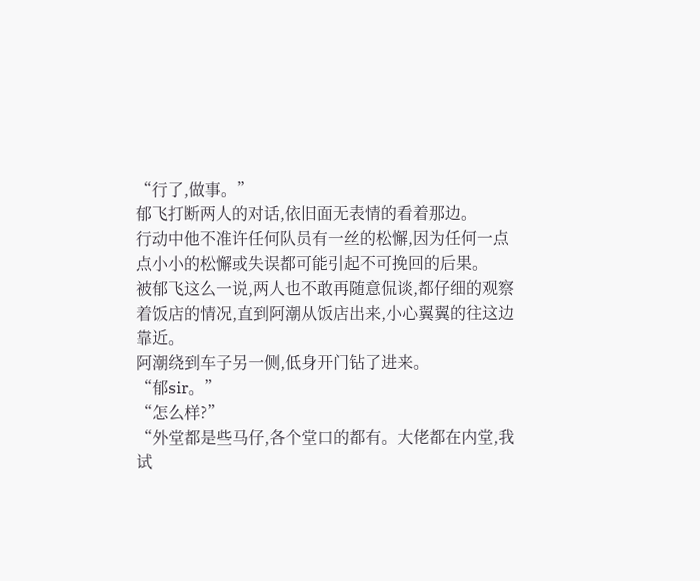“行了,做事。”
郁飞打断两人的对话,依旧面无表情的看着那边。
行动中他不准许任何队员有一丝的松懈,因为任何一点点小小的松懈或失误都可能引起不可挽回的后果。
被郁飞这么一说,两人也不敢再随意侃谈,都仔细的观察着饭店的情况,直到阿潮从饭店出来,小心翼翼的往这边靠近。
阿潮绕到车子另一侧,低身开门钻了进来。
“郁sir。”
“怎么样?”
“外堂都是些马仔,各个堂口的都有。大佬都在内堂,我试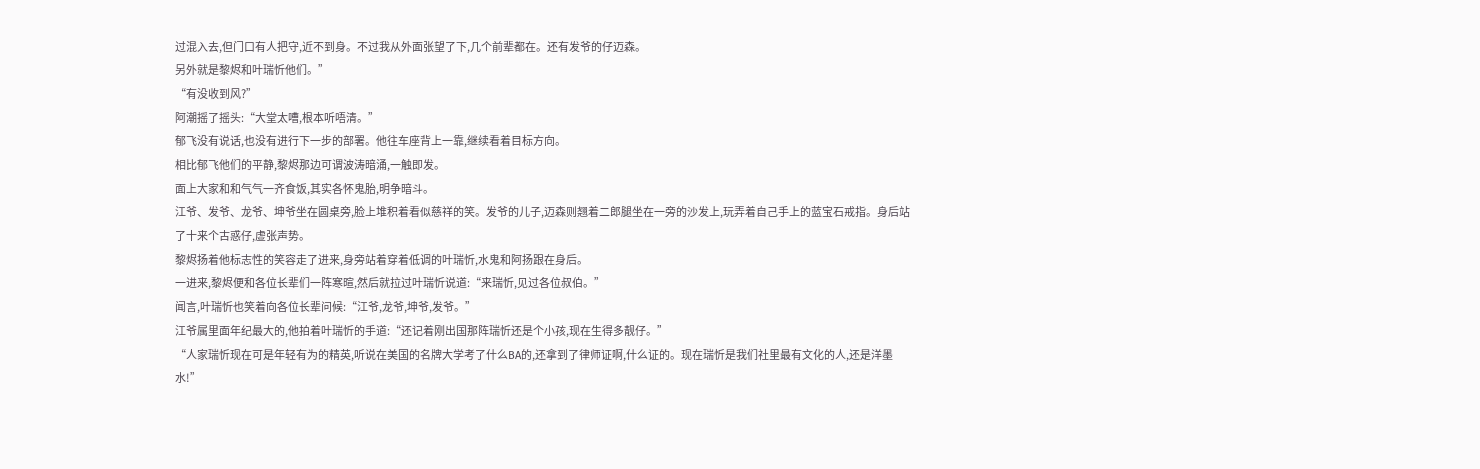过混入去,但门口有人把守,近不到身。不过我从外面张望了下,几个前辈都在。还有发爷的仔迈森。
另外就是黎烬和叶瑞忻他们。”
“有没收到风?”
阿潮摇了摇头:“大堂太嘈,根本听唔清。”
郁飞没有说话,也没有进行下一步的部署。他往车座背上一靠,继续看着目标方向。
相比郁飞他们的平静,黎烬那边可谓波涛暗涌,一触即发。
面上大家和和气气一齐食饭,其实各怀鬼胎,明争暗斗。
江爷、发爷、龙爷、坤爷坐在圆桌旁,脸上堆积着看似慈祥的笑。发爷的儿子,迈森则翘着二郎腿坐在一旁的沙发上,玩弄着自己手上的蓝宝石戒指。身后站了十来个古惑仔,虚张声势。
黎烬扬着他标志性的笑容走了进来,身旁站着穿着低调的叶瑞忻,水鬼和阿扬跟在身后。
一进来,黎烬便和各位长辈们一阵寒暄,然后就拉过叶瑞忻说道:“来瑞忻,见过各位叔伯。”
闻言,叶瑞忻也笑着向各位长辈问候:“江爷,龙爷,坤爷,发爷。”
江爷属里面年纪最大的,他拍着叶瑞忻的手道:“还记着刚出国那阵瑞忻还是个小孩,现在生得多靓仔。”
“人家瑞忻现在可是年轻有为的精英,听说在美国的名牌大学考了什么BA的,还拿到了律师证啊,什么证的。现在瑞忻是我们社里最有文化的人,还是洋墨水!”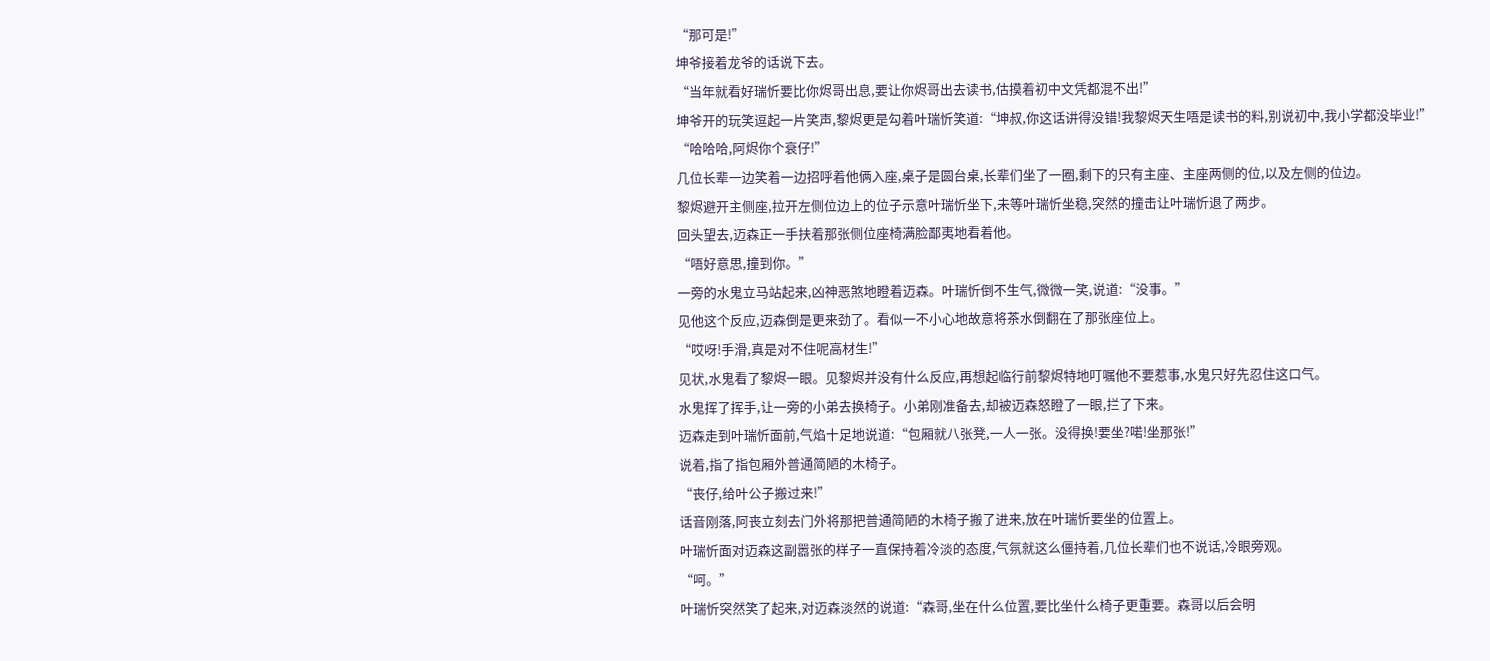“那可是!”
坤爷接着龙爷的话说下去。
“当年就看好瑞忻要比你烬哥出息,要让你烬哥出去读书,估摸着初中文凭都混不出!”
坤爷开的玩笑逗起一片笑声,黎烬更是勾着叶瑞忻笑道:“坤叔,你这话讲得没错!我黎烬天生唔是读书的料,别说初中,我小学都没毕业!”
“哈哈哈,阿烬你个衰仔!”
几位长辈一边笑着一边招呼着他俩入座,桌子是圆台桌,长辈们坐了一圈,剩下的只有主座、主座两侧的位,以及左侧的位边。
黎烬避开主侧座,拉开左侧位边上的位子示意叶瑞忻坐下,未等叶瑞忻坐稳,突然的撞击让叶瑞忻退了两步。
回头望去,迈森正一手扶着那张侧位座椅满脸鄙夷地看着他。
“唔好意思,撞到你。”
一旁的水鬼立马站起来,凶神恶煞地瞪着迈森。叶瑞忻倒不生气,微微一笑,说道:“没事。”
见他这个反应,迈森倒是更来劲了。看似一不小心地故意将茶水倒翻在了那张座位上。
“哎呀!手滑,真是对不住呢高材生!”
见状,水鬼看了黎烬一眼。见黎烬并没有什么反应,再想起临行前黎烬特地叮嘱他不要惹事,水鬼只好先忍住这口气。
水鬼挥了挥手,让一旁的小弟去换椅子。小弟刚准备去,却被迈森怒瞪了一眼,拦了下来。
迈森走到叶瑞忻面前,气焰十足地说道:“包厢就八张凳,一人一张。没得换!要坐?喏!坐那张!”
说着,指了指包厢外普通简陋的木椅子。
“丧仔,给叶公子搬过来!”
话音刚落,阿丧立刻去门外将那把普通简陋的木椅子搬了进来,放在叶瑞忻要坐的位置上。
叶瑞忻面对迈森这副嚣张的样子一直保持着冷淡的态度,气氛就这么僵持着,几位长辈们也不说话,冷眼旁观。
“呵。”
叶瑞忻突然笑了起来,对迈森淡然的说道:“森哥,坐在什么位置,要比坐什么椅子更重要。森哥以后会明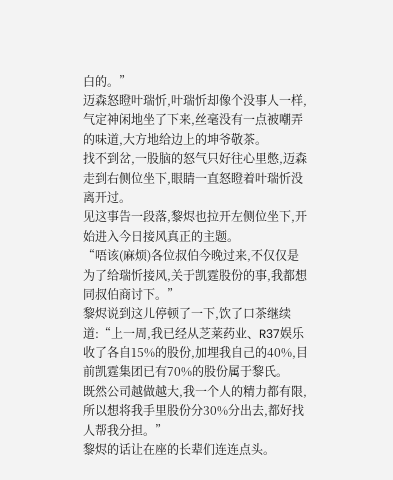白的。”
迈森怒瞪叶瑞忻,叶瑞忻却像个没事人一样,气定神闲地坐了下来,丝毫没有一点被嘲弄的味道,大方地给边上的坤爷敬茶。
找不到岔,一股脑的怒气只好往心里憋,迈森走到右侧位坐下,眼睛一直怒瞪着叶瑞忻没离开过。
见这事告一段落,黎烬也拉开左侧位坐下,开始进入今日接风真正的主题。
“唔该(麻烦)各位叔伯今晚过来,不仅仅是为了给瑞忻接风,关于凯霆股份的事,我都想同叔伯商讨下。”
黎烬说到这儿停顿了一下,饮了口茶继续道:“上一周,我已经从芝莱药业、R37娱乐收了各自15%的股份,加埋我自己的40%,目前凯霆集团已有70%的股份属于黎氏。
既然公司越做越大,我一个人的精力都有限,所以想将我手里股份分30%分出去,都好找人帮我分担。”
黎烬的话让在座的长辈们连连点头。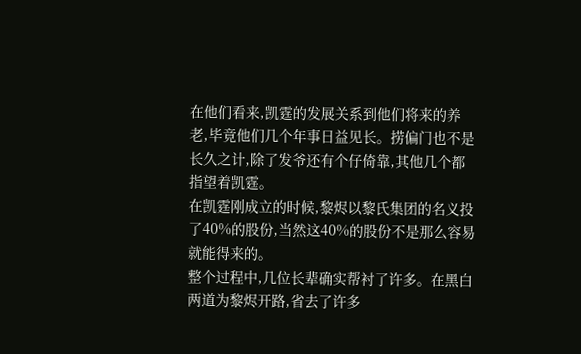在他们看来,凯霆的发展关系到他们将来的养老,毕竟他们几个年事日益见长。捞偏门也不是长久之计,除了发爷还有个仔倚靠,其他几个都指望着凯霆。
在凯霆刚成立的时候,黎烬以黎氏集团的名义投了40%的股份,当然这40%的股份不是那么容易就能得来的。
整个过程中,几位长辈确实帮衬了许多。在黑白两道为黎烬开路,省去了许多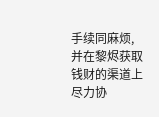手续同麻烦,并在黎烬获取钱财的渠道上尽力协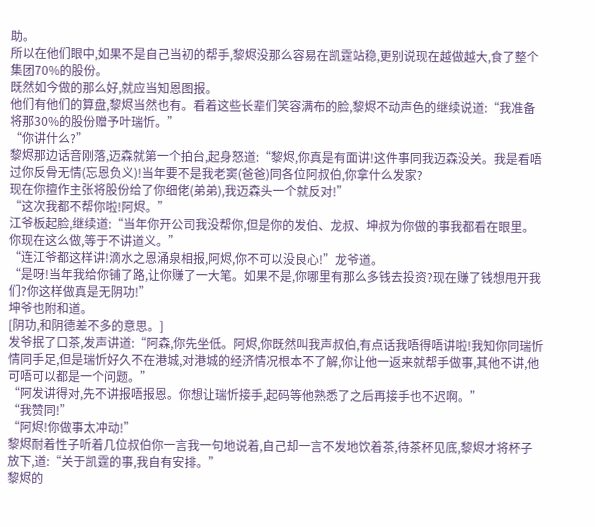助。
所以在他们眼中,如果不是自己当初的帮手,黎烬没那么容易在凯霆站稳,更别说现在越做越大,食了整个集团70%的股份。
既然如今做的那么好,就应当知恩图报。
他们有他们的算盘,黎烬当然也有。看着这些长辈们笑容满布的脸,黎烬不动声色的继续说道:“我准备将那30%的股份赠予叶瑞忻。”
“你讲什么?”
黎烬那边话音刚落,迈森就第一个拍台,起身怒道:“黎烬,你真是有面讲!这件事同我迈森没关。我是看唔过你反骨无情(忘恩负义)!当年要不是我老窦(爸爸)同各位阿叔伯,你拿什么发家?
现在你擅作主张将股份给了你细佬(弟弟),我迈森头一个就反对!”
“这次我都不帮你啦!阿烬。”
江爷板起脸,继续道:“当年你开公司我没帮你,但是你的发伯、龙叔、坤叔为你做的事我都看在眼里。你现在这么做,等于不讲道义。”
“连江爷都这样讲!滴水之恩涌泉相报,阿烬,你不可以没良心!”龙爷道。
“是呀!当年我给你铺了路,让你赚了一大笔。如果不是,你哪里有那么多钱去投资?现在赚了钱想甩开我们?你这样做真是无阴功!”
坤爷也附和道。
[阴功,和阴德差不多的意思。]
发爷抿了口茶,发声讲道:“阿森,你先坐低。阿烬,你既然叫我声叔伯,有点话我唔得唔讲啦!我知你同瑞忻情同手足,但是瑞忻好久不在港城,对港城的经济情况根本不了解,你让他一返来就帮手做事,其他不讲,他可唔可以都是一个问题。”
“阿发讲得对,先不讲报唔报恩。你想让瑞忻接手,起码等他熟悉了之后再接手也不迟啊。”
“我赞同!”
“阿烬!你做事太冲动!”
黎烬耐着性子听着几位叔伯你一言我一句地说着,自己却一言不发地饮着茶,待茶杯见底,黎烬才将杯子放下,道:“关于凯霆的事,我自有安排。”
黎烬的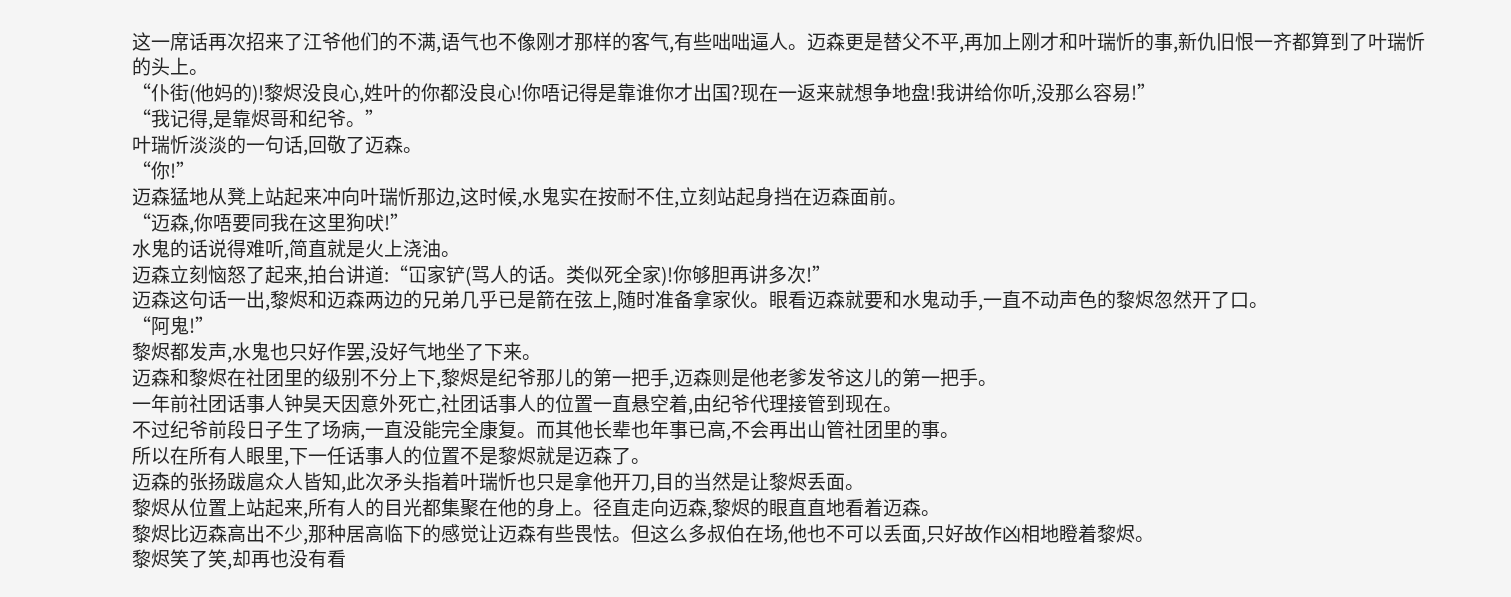这一席话再次招来了江爷他们的不满,语气也不像刚才那样的客气,有些咄咄逼人。迈森更是替父不平,再加上刚才和叶瑞忻的事,新仇旧恨一齐都算到了叶瑞忻的头上。
“仆街(他妈的)!黎烬没良心,姓叶的你都没良心!你唔记得是靠谁你才出国?现在一返来就想争地盘!我讲给你听,没那么容易!”
“我记得,是靠烬哥和纪爷。”
叶瑞忻淡淡的一句话,回敬了迈森。
“你!”
迈森猛地从凳上站起来冲向叶瑞忻那边,这时候,水鬼实在按耐不住,立刻站起身挡在迈森面前。
“迈森,你唔要同我在这里狗吠!”
水鬼的话说得难听,简直就是火上浇油。
迈森立刻恼怒了起来,拍台讲道:“冚家铲(骂人的话。类似死全家)!你够胆再讲多次!”
迈森这句话一出,黎烬和迈森两边的兄弟几乎已是箭在弦上,随时准备拿家伙。眼看迈森就要和水鬼动手,一直不动声色的黎烬忽然开了口。
“阿鬼!”
黎烬都发声,水鬼也只好作罢,没好气地坐了下来。
迈森和黎烬在社团里的级别不分上下,黎烬是纪爷那儿的第一把手,迈森则是他老爹发爷这儿的第一把手。
一年前社团话事人钟昊天因意外死亡,社团话事人的位置一直悬空着,由纪爷代理接管到现在。
不过纪爷前段日子生了场病,一直没能完全康复。而其他长辈也年事已高,不会再出山管社团里的事。
所以在所有人眼里,下一任话事人的位置不是黎烬就是迈森了。
迈森的张扬跋扈众人皆知,此次矛头指着叶瑞忻也只是拿他开刀,目的当然是让黎烬丢面。
黎烬从位置上站起来,所有人的目光都集聚在他的身上。径直走向迈森,黎烬的眼直直地看着迈森。
黎烬比迈森高出不少,那种居高临下的感觉让迈森有些畏怯。但这么多叔伯在场,他也不可以丢面,只好故作凶相地瞪着黎烬。
黎烬笑了笑,却再也没有看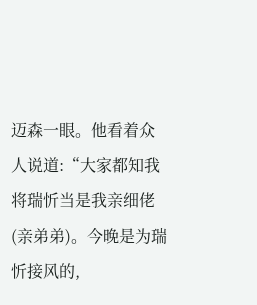迈森一眼。他看着众人说道:“大家都知我将瑞忻当是我亲细佬(亲弟弟)。今晚是为瑞忻接风的,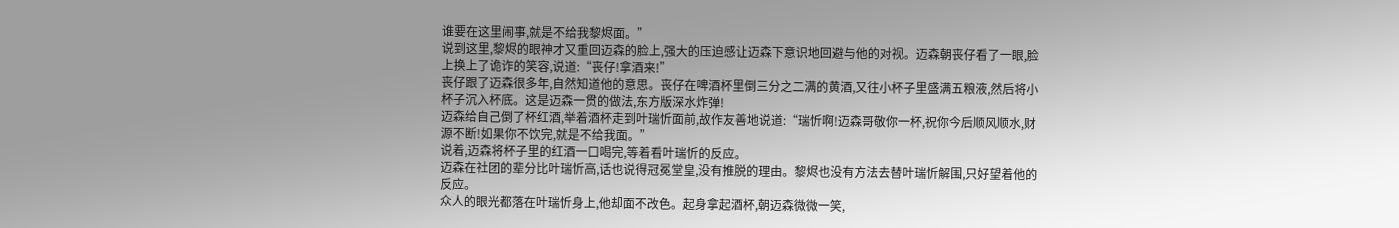谁要在这里闹事,就是不给我黎烬面。”
说到这里,黎烬的眼神才又重回迈森的脸上,强大的压迫感让迈森下意识地回避与他的对视。迈森朝丧仔看了一眼,脸上换上了诡诈的笑容,说道:“丧仔!拿酒来!”
丧仔跟了迈森很多年,自然知道他的意思。丧仔在啤酒杯里倒三分之二满的黄酒,又往小杯子里盛满五粮液,然后将小杯子沉入杯底。这是迈森一贯的做法,东方版深水炸弹!
迈森给自己倒了杯红酒,举着酒杯走到叶瑞忻面前,故作友善地说道:“瑞忻啊!迈森哥敬你一杯,祝你今后顺风顺水,财源不断!如果你不饮完,就是不给我面。”
说着,迈森将杯子里的红酒一口喝完,等着看叶瑞忻的反应。
迈森在社团的辈分比叶瑞忻高,话也说得冠冕堂皇,没有推脱的理由。黎烬也没有方法去替叶瑞忻解围,只好望着他的反应。
众人的眼光都落在叶瑞忻身上,他却面不改色。起身拿起酒杯,朝迈森微微一笑,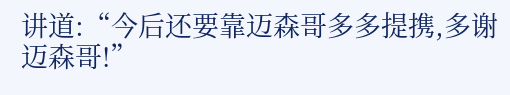讲道:“今后还要靠迈森哥多多提携,多谢迈森哥!”